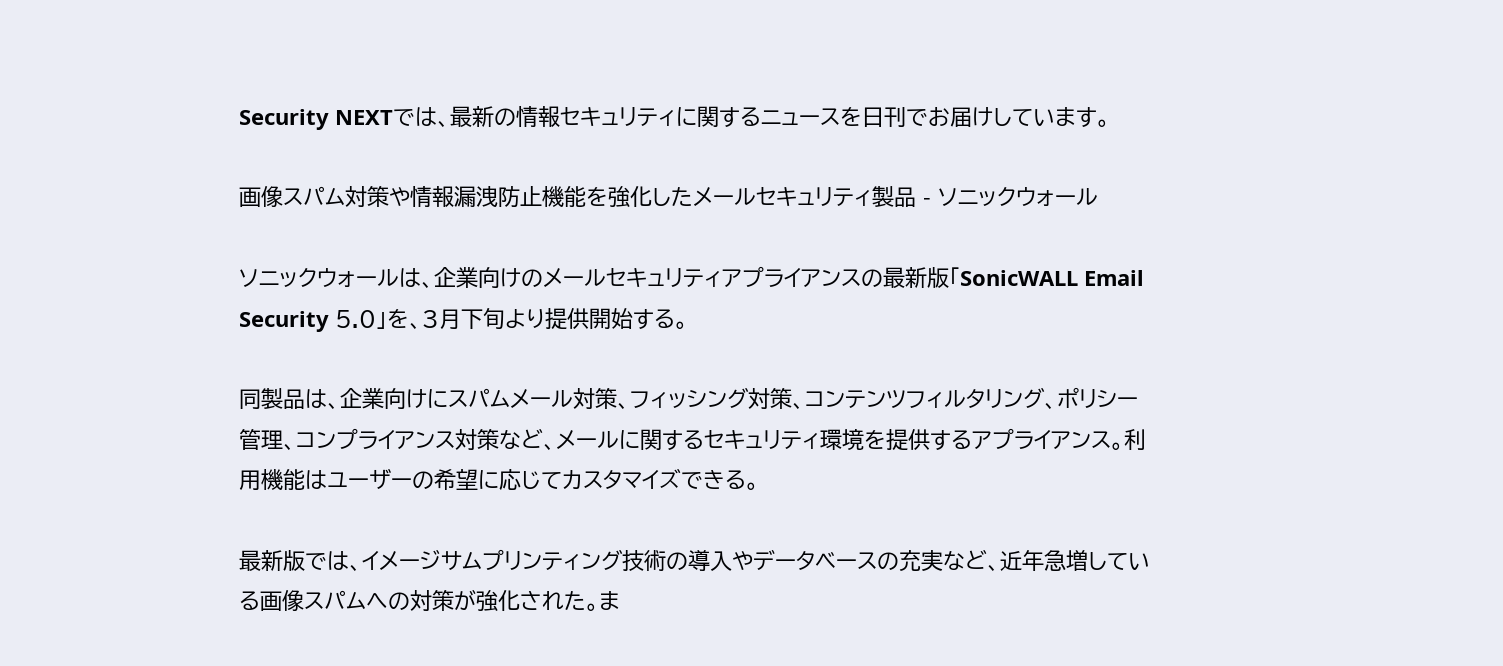Security NEXTでは、最新の情報セキュリティに関するニュースを日刊でお届けしています。

画像スパム対策や情報漏洩防止機能を強化したメールセキュリティ製品 - ソニックウォール

ソニックウォールは、企業向けのメールセキュリティアプライアンスの最新版「SonicWALL Email Security 5.0」を、3月下旬より提供開始する。

同製品は、企業向けにスパムメール対策、フィッシング対策、コンテンツフィルタリング、ポリシー管理、コンプライアンス対策など、メールに関するセキュリティ環境を提供するアプライアンス。利用機能はユーザーの希望に応じてカスタマイズできる。

最新版では、イメージサムプリンティング技術の導入やデータベースの充実など、近年急増している画像スパムへの対策が強化された。ま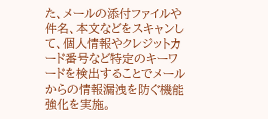た、メールの添付ファイルや件名、本文などをスキャンして、個人情報やクレジットカード番号など特定のキーワードを検出することでメールからの情報漏洩を防ぐ機能強化を実施。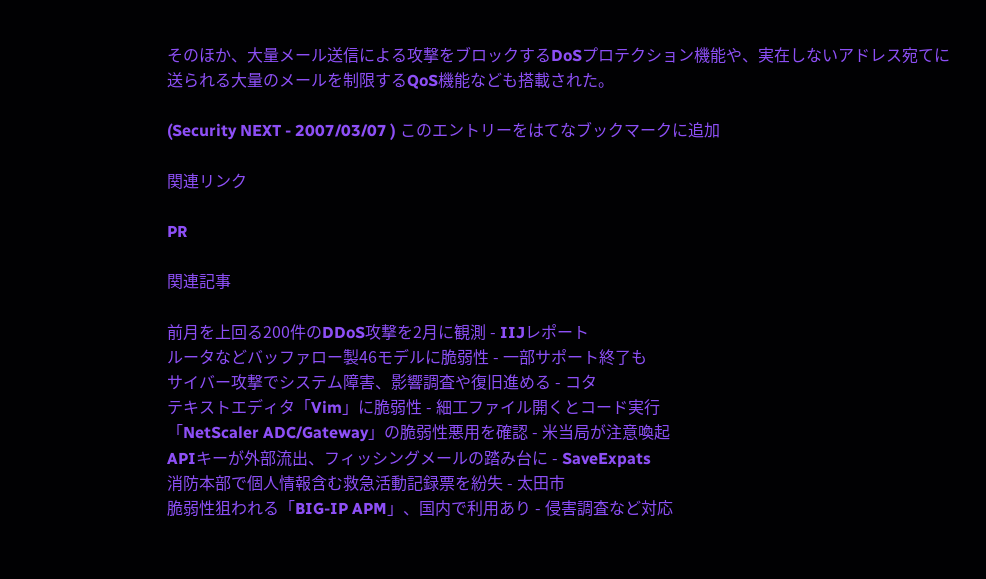そのほか、大量メール送信による攻撃をブロックするDoSプロテクション機能や、実在しないアドレス宛てに送られる大量のメールを制限するQoS機能なども搭載された。

(Security NEXT - 2007/03/07 ) このエントリーをはてなブックマークに追加

関連リンク

PR

関連記事

前月を上回る200件のDDoS攻撃を2月に観測 - IIJレポート
ルータなどバッファロー製46モデルに脆弱性 - 一部サポート終了も
サイバー攻撃でシステム障害、影響調査や復旧進める - コタ
テキストエディタ「Vim」に脆弱性 - 細工ファイル開くとコード実行
「NetScaler ADC/Gateway」の脆弱性悪用を確認 - 米当局が注意喚起
APIキーが外部流出、フィッシングメールの踏み台に - SaveExpats
消防本部で個人情報含む救急活動記録票を紛失 - 太田市
脆弱性狙われる「BIG-IP APM」、国内で利用あり - 侵害調査など対応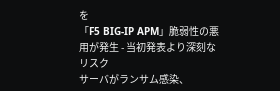を
「F5 BIG-IP APM」脆弱性の悪用が発生 - 当初発表より深刻なリスク
サーバがランサム感染、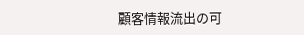顧客情報流出の可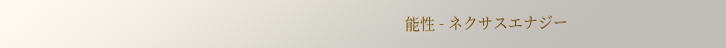能性 - ネクサスエナジー